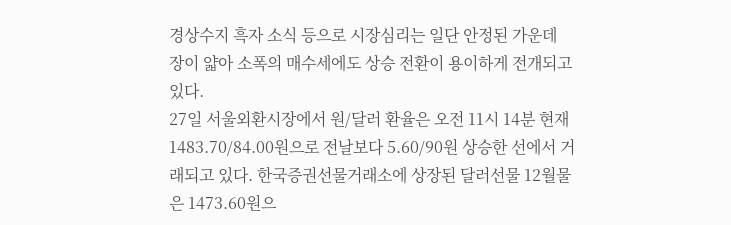경상수지 흑자 소식 등으로 시장심리는 일단 안정된 가운데 장이 얇아 소폭의 매수세에도 상승 전환이 용이하게 전개되고 있다.
27일 서울외환시장에서 원/달러 환율은 오전 11시 14분 현재 1483.70/84.00원으로 전날보다 5.60/90원 상승한 선에서 거래되고 있다. 한국증권선물거래소에 상장된 달러선물 12월물은 1473.60원으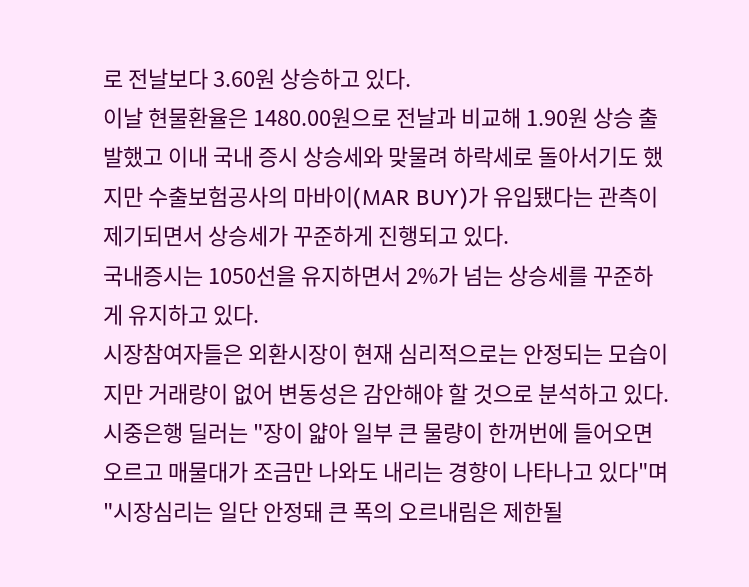로 전날보다 3.60원 상승하고 있다.
이날 현물환율은 1480.00원으로 전날과 비교해 1.90원 상승 출발했고 이내 국내 증시 상승세와 맞물려 하락세로 돌아서기도 했지만 수출보험공사의 마바이(MAR BUY)가 유입됐다는 관측이 제기되면서 상승세가 꾸준하게 진행되고 있다.
국내증시는 1050선을 유지하면서 2%가 넘는 상승세를 꾸준하게 유지하고 있다.
시장참여자들은 외환시장이 현재 심리적으로는 안정되는 모습이지만 거래량이 없어 변동성은 감안해야 할 것으로 분석하고 있다.
시중은행 딜러는 "장이 얇아 일부 큰 물량이 한꺼번에 들어오면 오르고 매물대가 조금만 나와도 내리는 경향이 나타나고 있다"며 "시장심리는 일단 안정돼 큰 폭의 오르내림은 제한될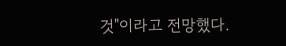것"이라고 전망했다.